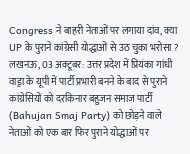Congress ने बाहरी नेताओं पर लगाया दांव, क्या UP के पुराने कांग्रेसी योद्धाओं से उठ चुका भरोसा ?
लखनऊ, 03 अक्टूबर: उत्तर प्रदेश में प्रियंका गांधी वाड्रा के यूपी में पार्टी प्रभारी बनने के बाद से पुराने कांग्रेसियों को दरकिनार बहुजन समाज पार्टी (Bahujan Smaj Party) को छोड़ने वाले नेताओं को एक बार फिर पुराने योद्धाओं पर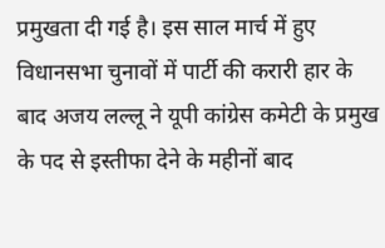प्रमुखता दी गई है। इस साल मार्च में हुए विधानसभा चुनावों में पार्टी की करारी हार के बाद अजय लल्लू ने यूपी कांग्रेस कमेटी के प्रमुख के पद से इस्तीफा देने के महीनों बाद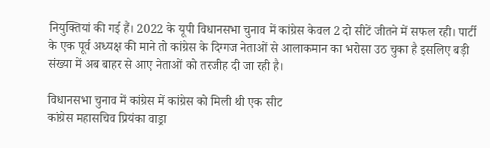नियुक्तियां की गई हैं। 2022 के यूपी विधानसभा चुनाव में कांग्रेस केवल 2 दो सीटें जीतने में सफल रही। पार्टी के एक पूर्व अध्यक्ष की माने तो कांग्रेस के दिग्गज नेताओं से आलाकमान का भरोसा उठ चुका है इसलिए बड़ी संख्या में अब बाहर से आए नेताओं को तरजीह दी जा रही है।

विधानसभा चुनाव में कांग्रेस में कांग्रेस को मिली थी एक सीट
कांग्रेस महासचिव प्रियंका वाड्रा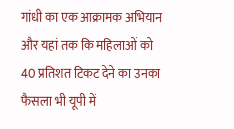गांधी का एक आक्रामक अभियान और यहां तक कि महिलाओं को 40 प्रतिशत टिकट देने का उनका फैसला भी यूपी में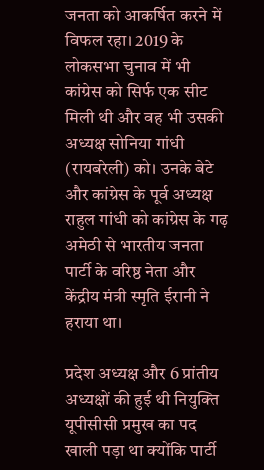जनता को आकर्षित करने में विफल रहा। 2019 के लोकसभा चुनाव में भी कांग्रेस को सिर्फ एक सीट मिली थी और वह भी उसकी अध्यक्ष सोनिया गांधी (रायबरेली) को। उनके बेटे और कांग्रेस के पूर्व अध्यक्ष राहुल गांधी को कांग्रेस के गढ़ अमेठी से भारतीय जनता पार्टी के वरिष्ठ नेता और केंद्रीय मंत्री स्मृति ईरानी ने हराया था।

प्रदेश अध्यक्ष और 6 प्रांतीय अध्यक्षों की हुई थी नियुक्ति
यूपीसीसी प्रमुख का पद खाली पड़ा था क्योंकि पार्टी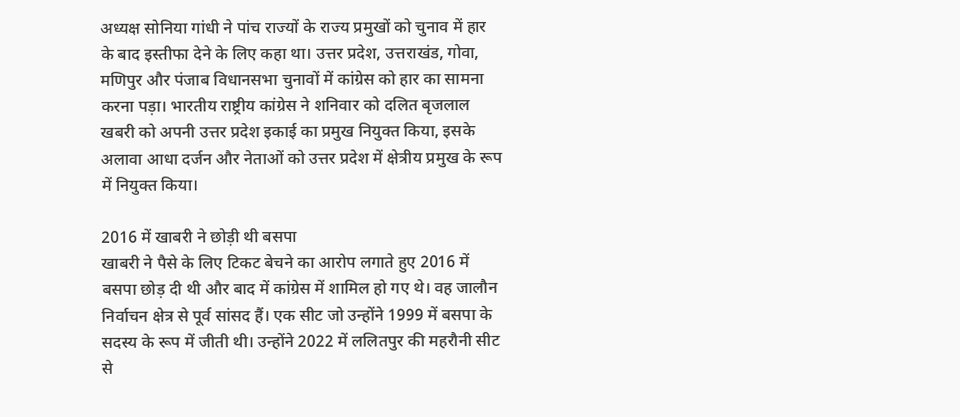अध्यक्ष सोनिया गांधी ने पांच राज्यों के राज्य प्रमुखों को चुनाव में हार के बाद इस्तीफा देने के लिए कहा था। उत्तर प्रदेश, उत्तराखंड, गोवा, मणिपुर और पंजाब विधानसभा चुनावों में कांग्रेस को हार का सामना करना पड़ा। भारतीय राष्ट्रीय कांग्रेस ने शनिवार को दलित बृजलाल खबरी को अपनी उत्तर प्रदेश इकाई का प्रमुख नियुक्त किया, इसके अलावा आधा दर्जन और नेताओं को उत्तर प्रदेश में क्षेत्रीय प्रमुख के रूप में नियुक्त किया।

2016 में खाबरी ने छोड़ी थी बसपा
खाबरी ने पैसे के लिए टिकट बेचने का आरोप लगाते हुए 2016 में बसपा छोड़ दी थी और बाद में कांग्रेस में शामिल हो गए थे। वह जालौन निर्वाचन क्षेत्र से पूर्व सांसद हैं। एक सीट जो उन्होंने 1999 में बसपा के सदस्य के रूप में जीती थी। उन्होंने 2022 में ललितपुर की महरौनी सीट से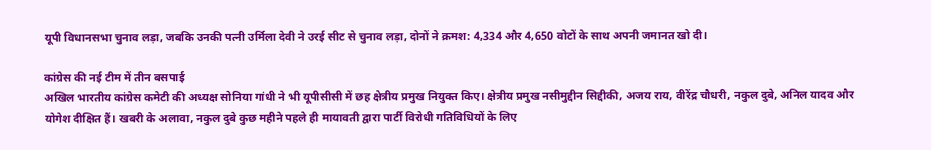यूपी विधानसभा चुनाव लड़ा, जबकि उनकी पत्नी उर्मिला देवी ने उरई सीट से चुनाव लड़ा, दोनों ने क्रमश: 4,334 और 4,650 वोटों के साथ अपनी जमानत खो दी।

कांग्रेस की नई टीम में तीन बसपाई
अखिल भारतीय कांग्रेस कमेटी की अध्यक्ष सोनिया गांधी ने भी यूपीसीसी में छह क्षेत्रीय प्रमुख नियुक्त किए। क्षेत्रीय प्रमुख नसीमुद्दीन सिद्दीकी, अजय राय, वीरेंद्र चौधरी, नकुल दुबे, अनिल यादव और योगेश दीक्षित हैं। खबरी के अलावा, नकुल दुबे कुछ महीने पहले ही मायावती द्वारा पार्टी विरोधी गतिविधियों के लिए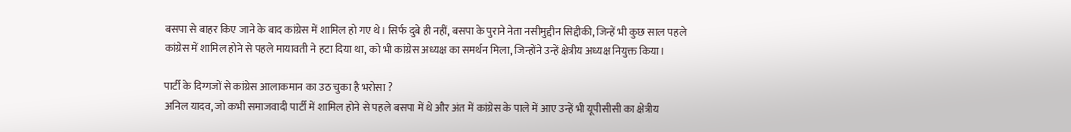बसपा से बाहर किए जाने के बाद कांग्रेस में शामिल हो गए थे। सिर्फ दुबे ही नहीं, बसपा के पुराने नेता नसीमुद्दीन सिद्दीकी, जिन्हें भी कुछ साल पहले कांग्रेस में शामिल होने से पहले मायावती ने हटा दिया था, को भी कांग्रेस अध्यक्ष का समर्थन मिला, जिन्होंने उन्हें क्षेत्रीय अध्यक्ष नियुक्त किया।

पार्टी के दिग्गजों से कांग्रेस आलाकमान का उठ चुका है भरोसा ?
अनिल यादव, जो कभी समाजवादी पार्टी में शामिल होने से पहले बसपा में थे और अंत में कांग्रेस के पाले में आए उन्हें भी यूपीसीसी का क्षेत्रीय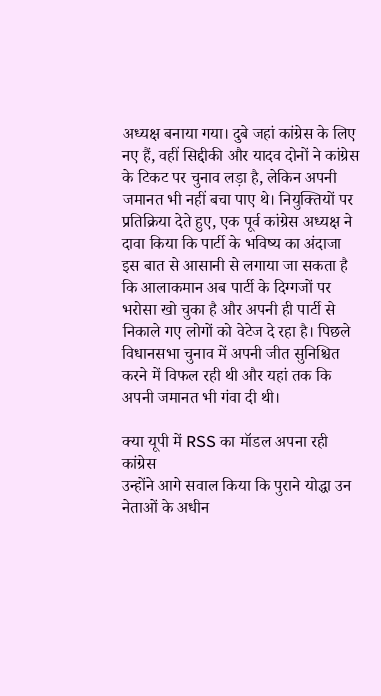अध्यक्ष बनाया गया। दुबे जहां कांग्रेस के लिए नए हैं, वहीं सिद्दीकी और यादव दोनों ने कांग्रेस के टिकट पर चुनाव लड़ा है, लेकिन अपनी जमानत भी नहीं बचा पाए थे। नियुक्तियों पर प्रतिक्रिया देते हुए, एक पूर्व कांग्रेस अध्यक्ष ने दावा किया कि पार्टी के भविष्य का अंदाजा इस बात से आसानी से लगाया जा सकता है कि आलाकमान अब पार्टी के दिग्गजों पर भरोसा खो चुका है और अपनी ही पार्टी से निकाले गए लोगों को वेटेज दे रहा है। पिछले विधानसभा चुनाव में अपनी जीत सुनिश्चित करने में विफल रही थी और यहां तक कि अपनी जमानत भी गंवा दी थी।

क्या यूपी में RSS का मॉडल अपना रही कांग्रेस
उन्होंने आगे सवाल किया कि पुराने योद्धा उन नेताओं के अधीन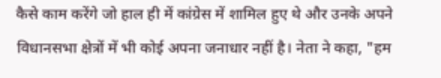कैसे काम करेंगे जो हाल ही में कांग्रेस में शामिल हुए थे और उनके अपने विधानसभा क्षेत्रों में भी कोई अपना जनाधार नहीं है। नेता ने कहा, "हम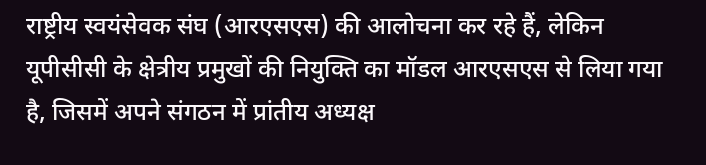राष्ट्रीय स्वयंसेवक संघ (आरएसएस) की आलोचना कर रहे हैं, लेकिन यूपीसीसी के क्षेत्रीय प्रमुखों की नियुक्ति का मॉडल आरएसएस से लिया गया है, जिसमें अपने संगठन में प्रांतीय अध्यक्ष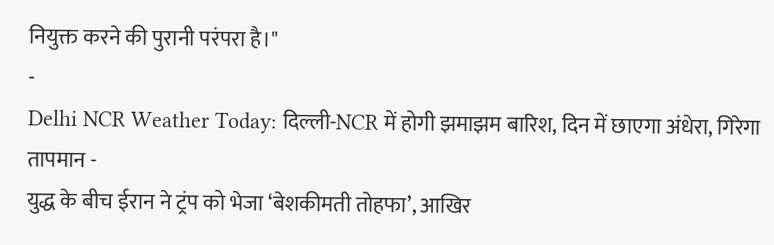नियुक्त करने की पुरानी परंपरा है।"
-
Delhi NCR Weather Today: दिल्ली-NCR में होगी झमाझम बारिश, दिन में छाएगा अंधेरा, गिरेगा तापमान -
युद्ध के बीच ईरान ने ट्रंप को भेजा ‘बेशकीमती तोहफा’, आखिर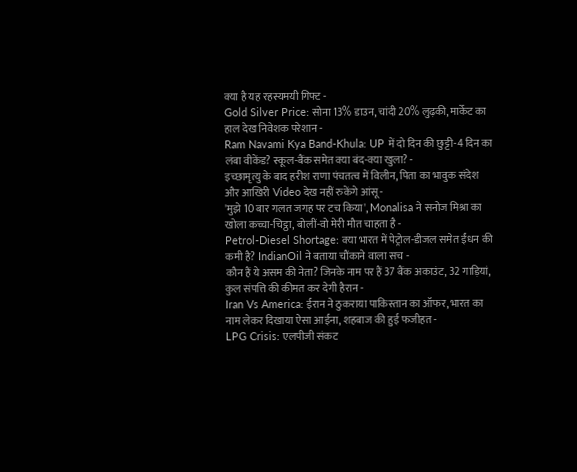क्या है यह रहस्यमयी गिफ्ट -
Gold Silver Price: सोना 13% डाउन, चांदी 20% लुढ़की, मार्केट का हाल देख निवेशक परेशान -
Ram Navami Kya Band-Khula: UP में दो दिन की छुट्टी-4 दिन का लंबा वीकेंड? स्कूल-बैंक समेत क्या बंद-क्या खुला? -
इच्छामृत्यु के बाद हरीश राणा पंचतत्व में विलीन, पिता का भावुक संदेश और आखिरी Video देख नहीं रुकेंगे आंसू -
'मुझे 10 बार गलत जगह पर टच किया', Monalisa ने सनोज मिश्रा का खोला कच्चा-चिट्ठा, बोलीं-वो मेरी मौत चाहता है -
Petrol-Diesel Shortage: क्या भारत में पेट्रोल-डीजल समेत ईंधन की कमी है? IndianOil ने बताया चौंकाने वाला सच -
कौन हैं ये असम की नेता? जिनके नाम पर हैं 37 बैंक अकाउंट, 32 गाड़ियां, कुल संपत्ति की कीमत कर देगी हैरान -
Iran Vs America: ईरान ने ठुकराया पाकिस्तान का ऑफर, भारत का नाम लेकर दिखाया ऐसा आईना, शहबाज की हुई फजीहत -
LPG Crisis: एलपीजी संकट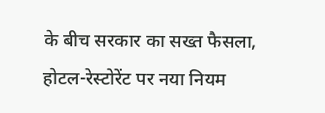के बीच सरकार का सख्त फैसला, होटल-रेस्टोरेंट पर नया नियम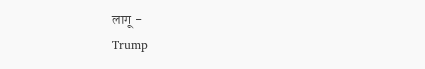लागू -
Trump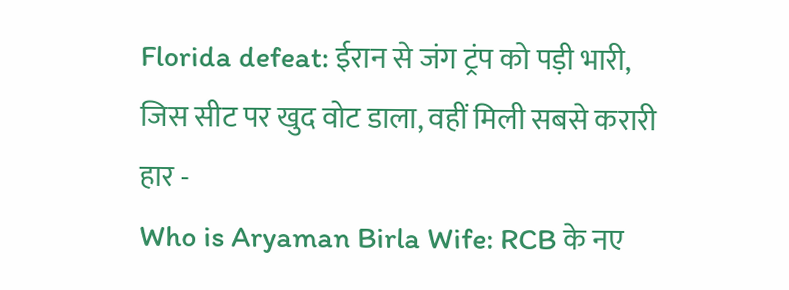Florida defeat: ईरान से जंग ट्रंप को पड़ी भारी, जिस सीट पर खुद वोट डाला, वहीं मिली सबसे करारी हार -
Who is Aryaman Birla Wife: RCB के नए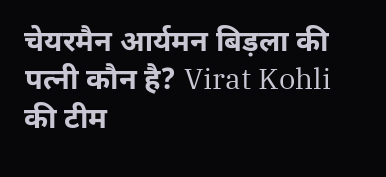चेयरमैन आर्यमन बिड़ला की पत्नी कौन है? Virat Kohli की टीम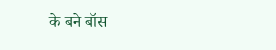के बने बॉस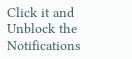Click it and Unblock the Notifications